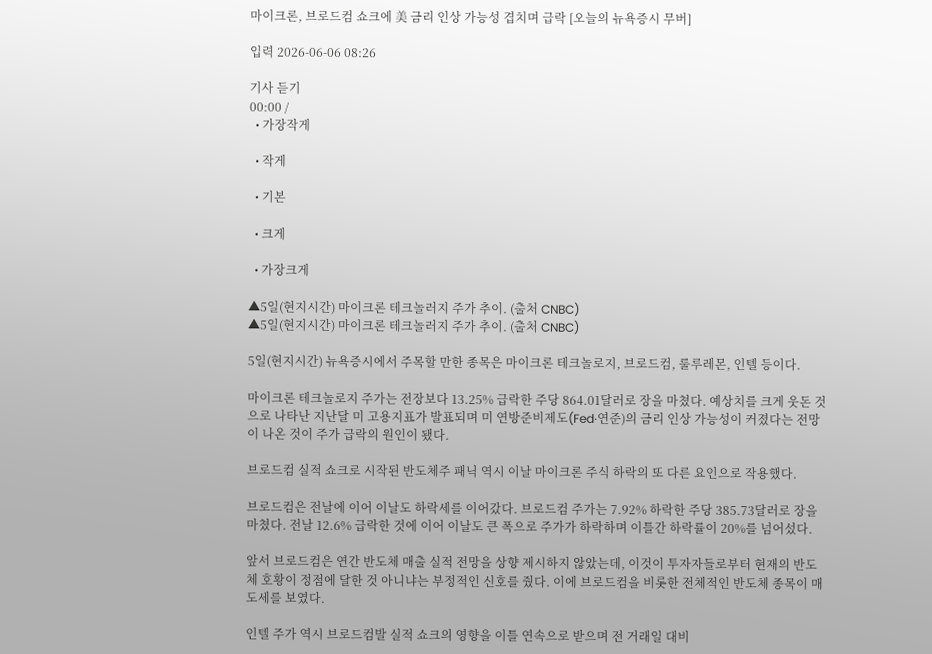마이크론, 브로드컴 쇼크에 美 금리 인상 가능성 겹치며 급락 [오늘의 뉴욕증시 무버]

입력 2026-06-06 08:26

기사 듣기
00:00 /
  • 가장작게

  • 작게

  • 기본

  • 크게

  • 가장크게

▲5일(현지시간) 마이크론 테크놀러지 주가 추이. (출처 CNBC)
▲5일(현지시간) 마이크론 테크놀러지 주가 추이. (출처 CNBC)

5일(현지시간) 뉴욕증시에서 주목할 만한 종목은 마이크론 테크놀로지, 브로드컴, 룰루레몬, 인텔 등이다.

마이크론 테크놀로지 주가는 전장보다 13.25% 급락한 주당 864.01달러로 장을 마쳤다. 예상치를 크게 웃돈 것으로 나타난 지난달 미 고용지표가 발표되며 미 연방준비제도(Fed·연준)의 금리 인상 가능성이 커졌다는 전망이 나온 것이 주가 급락의 원인이 됐다.

브로드컴 실적 쇼크로 시작된 반도체주 패닉 역시 이날 마이크론 주식 하락의 또 다른 요인으로 작용했다.

브로드컴은 전날에 이어 이날도 하락세를 이어갔다. 브로드컴 주가는 7.92% 하락한 주당 385.73달러로 장을 마쳤다. 전날 12.6% 급락한 것에 이어 이날도 큰 폭으로 주가가 하락하며 이틀간 하락률이 20%를 넘어섰다.

앞서 브로드컴은 연간 반도체 매출 실적 전망을 상향 제시하지 않았는데, 이것이 투자자들로부터 현재의 반도체 호황이 정점에 달한 것 아니냐는 부정적인 신호를 줬다. 이에 브로드컴을 비롯한 전체적인 반도체 종목이 매도세를 보였다.

인텔 주가 역시 브로드컴발 실적 쇼크의 영향을 이틀 연속으로 받으며 전 거래일 대비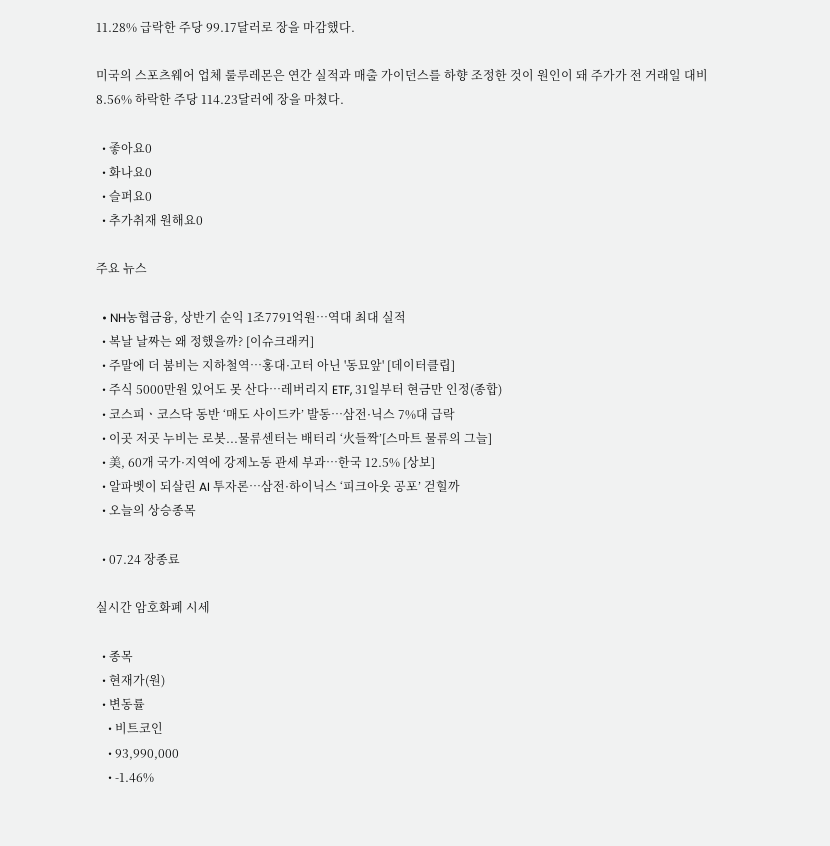11.28% 급락한 주당 99.17달러로 장을 마감했다.

미국의 스포츠웨어 업체 룰루레몬은 연간 실적과 매출 가이던스를 하향 조정한 것이 원인이 돼 주가가 전 거래일 대비 8.56% 하락한 주당 114.23달러에 장을 마쳤다.

  • 좋아요0
  • 화나요0
  • 슬퍼요0
  • 추가취재 원해요0

주요 뉴스

  • NH농협금융, 상반기 순익 1조7791억원⋯역대 최대 실적
  • 복날 날짜는 왜 정했을까? [이슈크래커]
  • 주말에 더 붐비는 지하철역…홍대·고터 아닌 '동묘앞' [데이터클립]
  • 주식 5000만원 있어도 못 산다…레버리지 ETF, 31일부터 현금만 인정(종합)
  • 코스피ㆍ코스닥 동반 ‘매도 사이드카’ 발동⋯삼전·닉스 7%대 급락
  • 이곳 저곳 누비는 로봇...물류센터는 배터리 ‘火들짝’[스마트 물류의 그늘]
  • 美, 60개 국가·지역에 강제노동 관세 부과…한국 12.5% [상보]
  • 알파벳이 되살린 AI 투자론…삼전·하이닉스 ‘피크아웃 공포’ 걷힐까
  • 오늘의 상승종목

  • 07.24 장종료

실시간 암호화폐 시세

  • 종목
  • 현재가(원)
  • 변동률
    • 비트코인
    • 93,990,000
    • -1.46%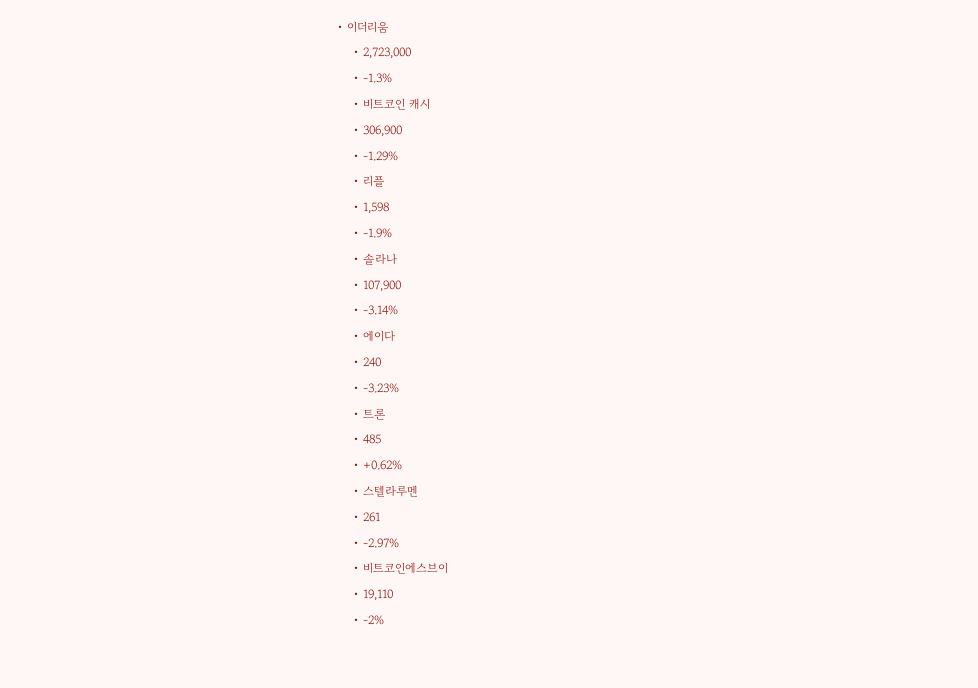• 이더리움
    • 2,723,000
    • -1.3%
    • 비트코인 캐시
    • 306,900
    • -1.29%
    • 리플
    • 1,598
    • -1.9%
    • 솔라나
    • 107,900
    • -3.14%
    • 에이다
    • 240
    • -3.23%
    • 트론
    • 485
    • +0.62%
    • 스텔라루멘
    • 261
    • -2.97%
    • 비트코인에스브이
    • 19,110
    • -2%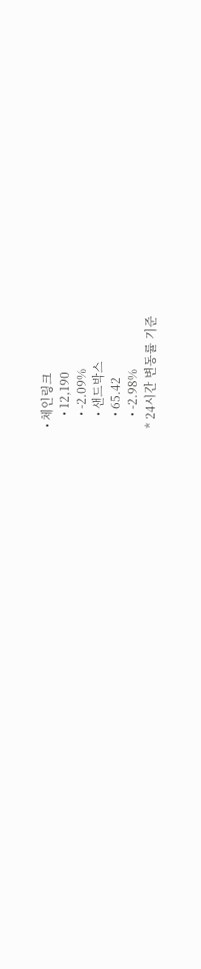• 체인링크
    • 12,190
    • -2.09%
    • 샌드박스
    • 65.42
    • -2.98%
* 24시간 변동률 기준